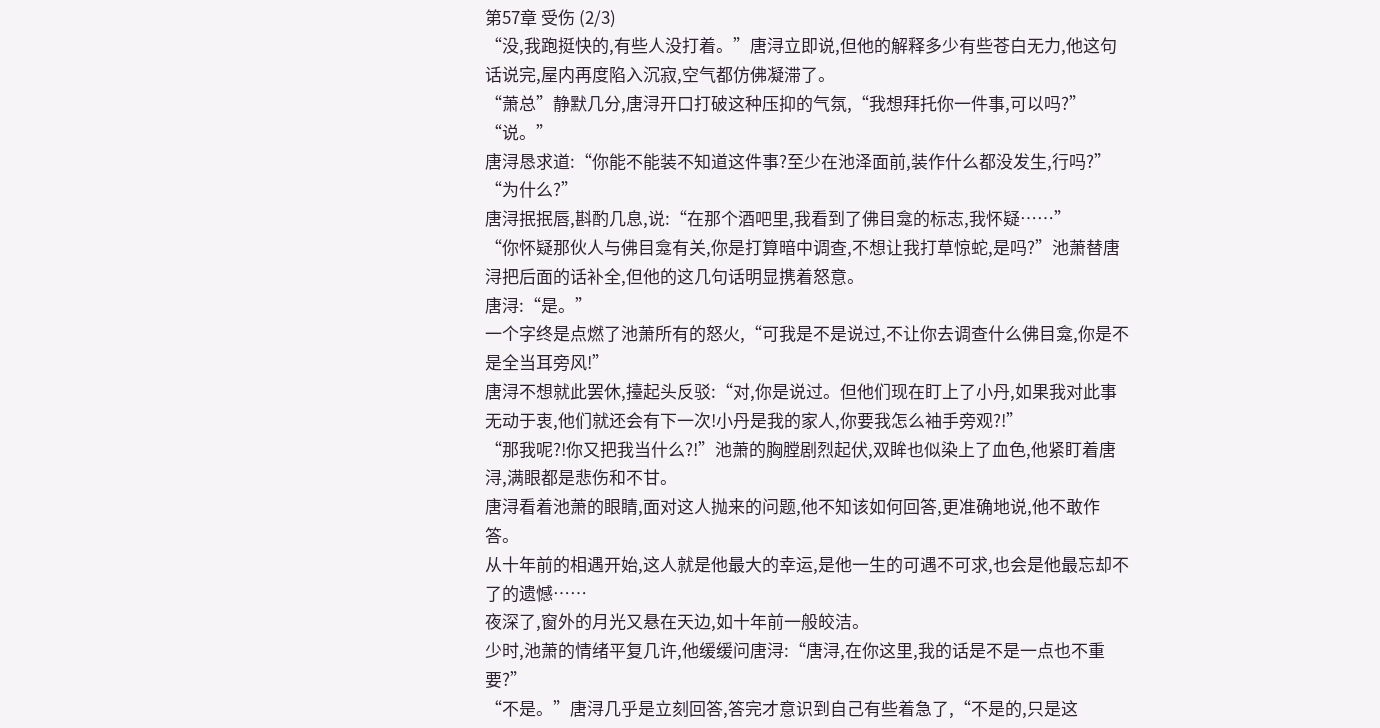第57章 受伤 (2/3)
“没,我跑挺快的,有些人没打着。”唐浔立即说,但他的解释多少有些苍白无力,他这句话说完,屋内再度陷入沉寂,空气都仿佛凝滞了。
“萧总”静默几分,唐浔开口打破这种压抑的气氛,“我想拜托你一件事,可以吗?”
“说。”
唐浔恳求道:“你能不能装不知道这件事?至少在池泽面前,装作什么都没发生,行吗?”
“为什么?”
唐浔抿抿唇,斟酌几息,说:“在那个酒吧里,我看到了佛目龛的标志,我怀疑……”
“你怀疑那伙人与佛目龛有关,你是打算暗中调查,不想让我打草惊蛇,是吗?”池萧替唐浔把后面的话补全,但他的这几句话明显携着怒意。
唐浔:“是。”
一个字终是点燃了池萧所有的怒火,“可我是不是说过,不让你去调查什么佛目龛,你是不是全当耳旁风!”
唐浔不想就此罢休,擡起头反驳:“对,你是说过。但他们现在盯上了小丹,如果我对此事无动于衷,他们就还会有下一次!小丹是我的家人,你要我怎么袖手旁观?!”
“那我呢?!你又把我当什么?!”池萧的胸膛剧烈起伏,双眸也似染上了血色,他紧盯着唐浔,满眼都是悲伤和不甘。
唐浔看着池萧的眼睛,面对这人抛来的问题,他不知该如何回答,更准确地说,他不敢作答。
从十年前的相遇开始,这人就是他最大的幸运,是他一生的可遇不可求,也会是他最忘却不了的遗憾……
夜深了,窗外的月光又悬在天边,如十年前一般皎洁。
少时,池萧的情绪平复几许,他缓缓问唐浔:“唐浔,在你这里,我的话是不是一点也不重要?”
“不是。”唐浔几乎是立刻回答,答完才意识到自己有些着急了,“不是的,只是这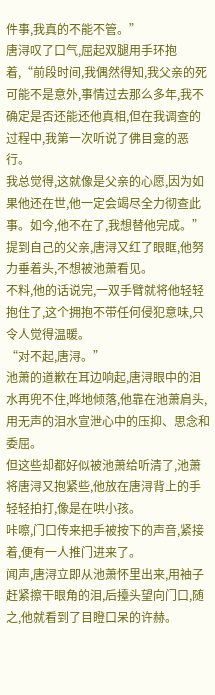件事,我真的不能不管。”
唐浔叹了口气,屈起双腿用手环抱着,“前段时间,我偶然得知,我父亲的死可能不是意外,事情过去那么多年,我不确定是否还能还他真相,但在我调查的过程中,我第一次听说了佛目龛的恶行。
我总觉得,这就像是父亲的心愿,因为如果他还在世,他一定会竭尽全力彻查此事。如今,他不在了,我想替他完成。”
提到自己的父亲,唐浔又红了眼眶,他努力垂着头,不想被池萧看见。
不料,他的话说完,一双手臂就将他轻轻抱住了,这个拥抱不带任何侵犯意味,只令人觉得温暖。
“对不起,唐浔。”
池萧的道歉在耳边响起,唐浔眼中的泪水再兜不住,哗地倾落,他靠在池萧肩头,用无声的泪水宣泄心中的压抑、思念和委屈。
但这些却都好似被池萧给听清了,池萧将唐浔又抱紧些,他放在唐浔背上的手轻轻拍打,像是在哄小孩。
咔嚓,门口传来把手被按下的声音,紧接着,便有一人推门进来了。
闻声,唐浔立即从池萧怀里出来,用袖子赶紧擦干眼角的泪,后擡头望向门口,随之,他就看到了目瞪口呆的许赫。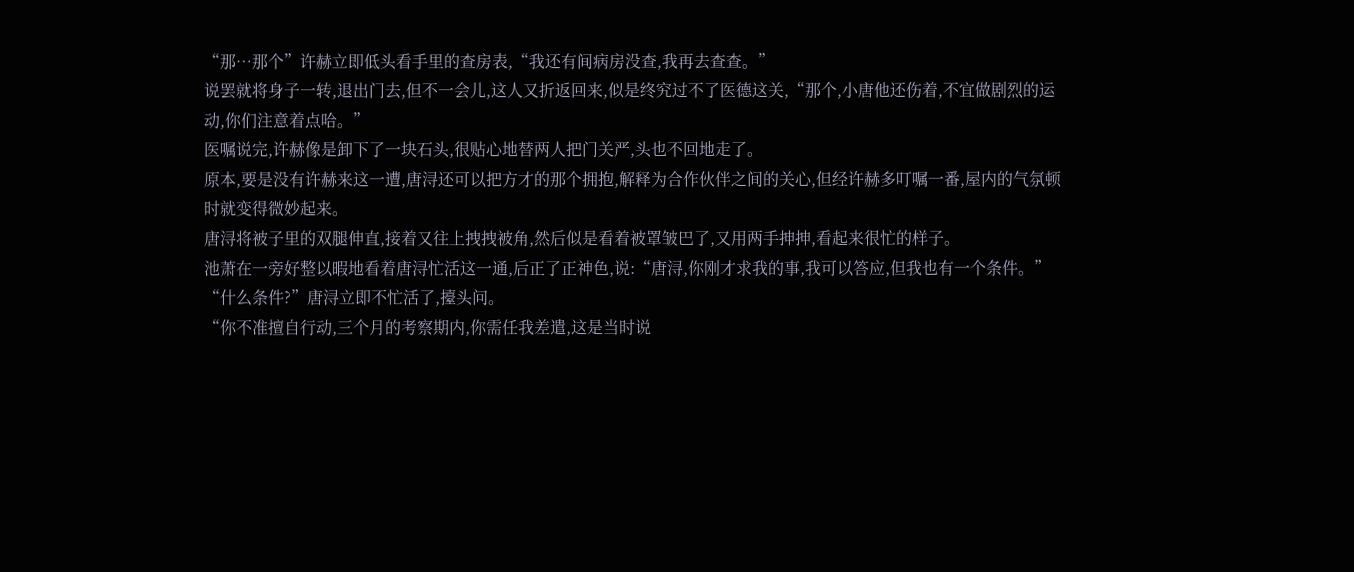“那…那个”许赫立即低头看手里的查房表,“我还有间病房没查,我再去查查。”
说罢就将身子一转,退出门去,但不一会儿,这人又折返回来,似是终究过不了医德这关,“那个,小唐他还伤着,不宜做剧烈的运动,你们注意着点哈。”
医嘱说完,许赫像是卸下了一块石头,很贴心地替两人把门关严,头也不回地走了。
原本,要是没有许赫来这一遭,唐浔还可以把方才的那个拥抱,解释为合作伙伴之间的关心,但经许赫多叮嘱一番,屋内的气氛顿时就变得微妙起来。
唐浔将被子里的双腿伸直,接着又往上拽拽被角,然后似是看着被罩皱巴了,又用两手抻抻,看起来很忙的样子。
池萧在一旁好整以暇地看着唐浔忙活这一通,后正了正神色,说:“唐浔,你刚才求我的事,我可以答应,但我也有一个条件。”
“什么条件?”唐浔立即不忙活了,擡头问。
“你不准擅自行动,三个月的考察期内,你需任我差遣,这是当时说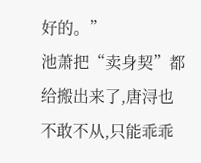好的。”
池萧把“卖身契”都给搬出来了,唐浔也不敢不从,只能乖乖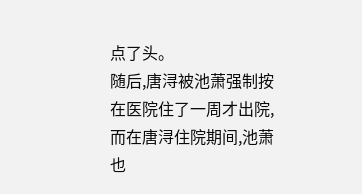点了头。
随后,唐浔被池萧强制按在医院住了一周才出院,而在唐浔住院期间,池萧也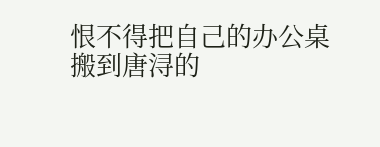恨不得把自己的办公桌搬到唐浔的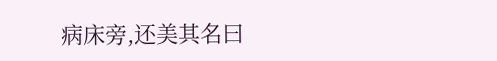病床旁,还美其名曰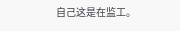自己这是在监工。